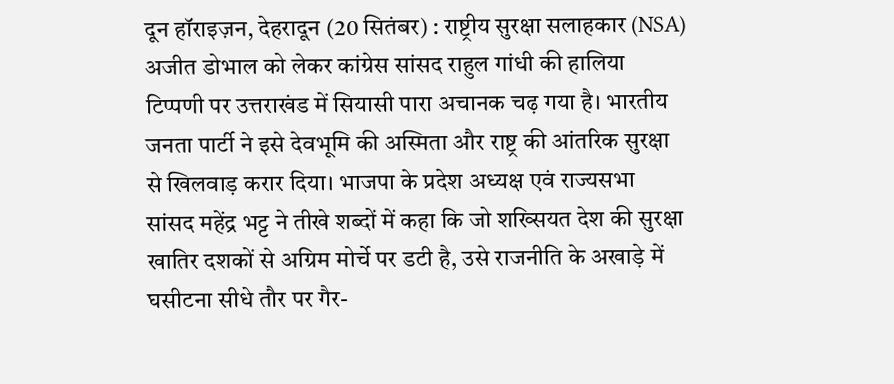दून हॉराइज़न, देहरादून (20 सितंबर) : राष्ट्रीय सुरक्षा सलाहकार (NSA) अजीत डोभाल को लेकर कांग्रेस सांसद राहुल गांधी की हालिया टिप्पणी पर उत्तराखंड में सियासी पारा अचानक चढ़ गया है। भारतीय जनता पार्टी ने इसे देवभूमि की अस्मिता और राष्ट्र की आंतरिक सुरक्षा से खिलवाड़ करार दिया। भाजपा के प्रदेश अध्यक्ष एवं राज्यसभा सांसद महेंद्र भट्ट ने तीखे शब्दों में कहा कि जो शख्सियत देश की सुरक्षा खातिर दशकों से अग्रिम मोर्चे पर डटी है, उसे राजनीति के अखाड़े में घसीटना सीधे तौर पर गैर-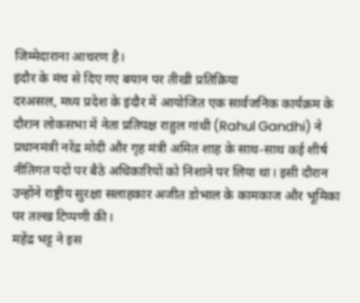जिम्मेदाराना आचरण है।
इंदौर के मंच से दिए गए बयान पर तीखी प्रतिक्रिया
दरअसल, मध्य प्रदेश के इंदौर में आयोजित एक सार्वजनिक कार्यक्रम के दौरान लोकसभा में नेता प्रतिपक्ष राहुल गांधी (Rahul Gandhi) ने प्रधानमंत्री नरेंद्र मोदी और गृह मंत्री अमित शाह के साथ-साथ कई शीर्ष नीतिगत पदों पर बैठे अधिकारियों को निशाने पर लिया था। इसी दौरान उन्होंने राष्ट्रीय सुरक्षा सलाहकार अजीत डोभाल के कामकाज और भूमिका पर तल्ख टिप्पणी की।
महेंद्र भट्ट ने इस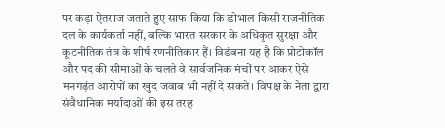पर कड़ा ऐतराज जताते हुए साफ किया कि डोभाल किसी राजनीतिक दल के कार्यकर्ता नहीं, बल्कि भारत सरकार के अधिकृत सुरक्षा और कूटनीतिक तंत्र के शीर्ष रणनीतिकार हैं। विडंबना यह है कि प्रोटोकॉल और पद की सीमाओं के चलते वे सार्वजनिक मंचों पर आकर ऐसे मनगढ़ंत आरोपों का खुद जवाब भी नहीं दे सकते। विपक्ष के नेता द्वारा संवैधानिक मर्यादाओं की इस तरह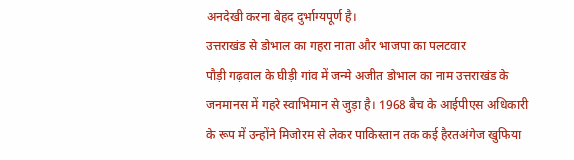अनदेखी करना बेहद दुर्भाग्यपूर्ण है।
उत्तराखंड से डोभाल का गहरा नाता और भाजपा का पलटवार
पौड़ी गढ़वाल के घीड़ी गांव में जन्मे अजीत डोभाल का नाम उत्तराखंड के जनमानस में गहरे स्वाभिमान से जुड़ा है। 1968 बैच के आईपीएस अधिकारी के रूप में उन्होंने मिजोरम से लेकर पाकिस्तान तक कई हैरतअंगेज खुफिया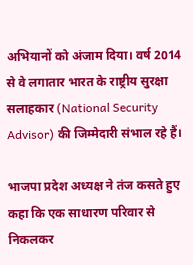अभियानों को अंजाम दिया। वर्ष 2014 से वे लगातार भारत के राष्ट्रीय सुरक्षा सलाहकार (National Security Advisor) की जिम्मेदारी संभाल रहे हैं।

भाजपा प्रदेश अध्यक्ष ने तंज कसते हुए कहा कि एक साधारण परिवार से निकलकर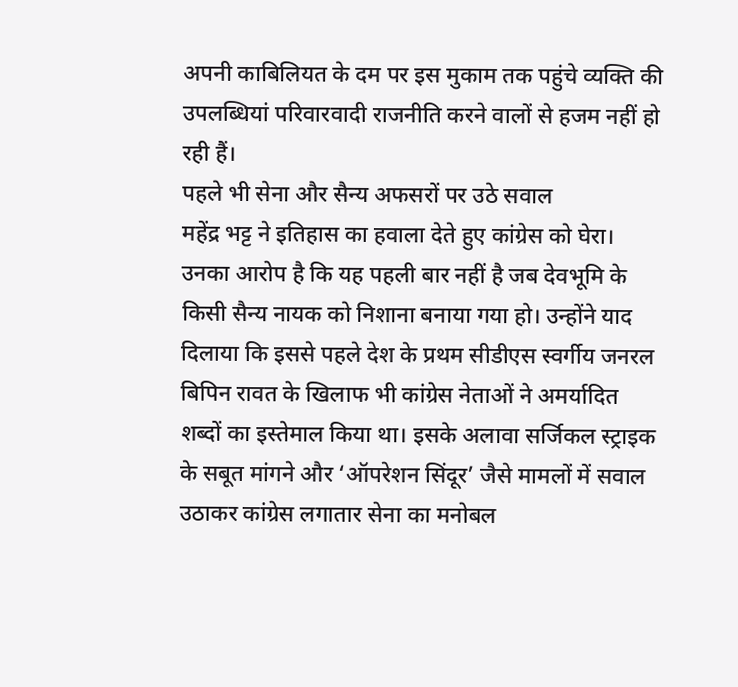अपनी काबिलियत के दम पर इस मुकाम तक पहुंचे व्यक्ति की उपलब्धियां परिवारवादी राजनीति करने वालों से हजम नहीं हो रही हैं।
पहले भी सेना और सैन्य अफसरों पर उठे सवाल
महेंद्र भट्ट ने इतिहास का हवाला देते हुए कांग्रेस को घेरा। उनका आरोप है कि यह पहली बार नहीं है जब देवभूमि के किसी सैन्य नायक को निशाना बनाया गया हो। उन्होंने याद दिलाया कि इससे पहले देश के प्रथम सीडीएस स्वर्गीय जनरल बिपिन रावत के खिलाफ भी कांग्रेस नेताओं ने अमर्यादित शब्दों का इस्तेमाल किया था। इसके अलावा सर्जिकल स्ट्राइक के सबूत मांगने और ‘ऑपरेशन सिंदूर’ जैसे मामलों में सवाल उठाकर कांग्रेस लगातार सेना का मनोबल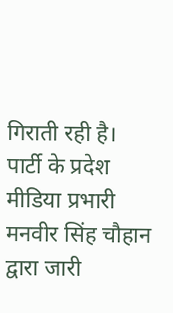गिराती रही है।
पार्टी के प्रदेश मीडिया प्रभारी मनवीर सिंह चौहान द्वारा जारी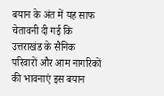बयान के अंत में यह साफ चेतावनी दी गई कि उत्तराखंड के सैनिक परिवारों और आम नागरिकों की भावनाएं इस बयान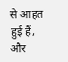से आहत हुई हैं, और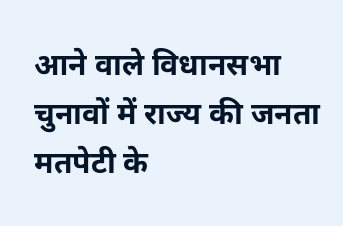आने वाले विधानसभा चुनावों में राज्य की जनता मतपेटी के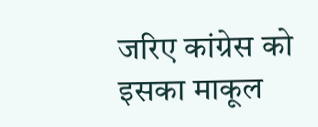जरिए कांग्रेस को इसका माकूल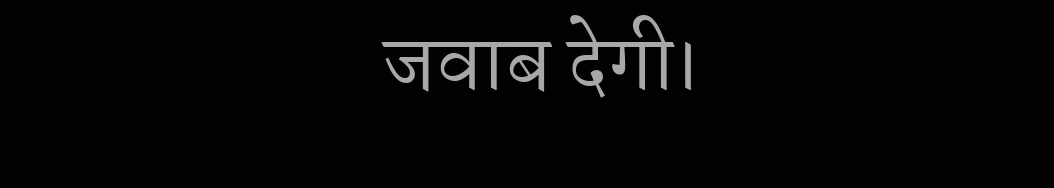जवाब देगी।